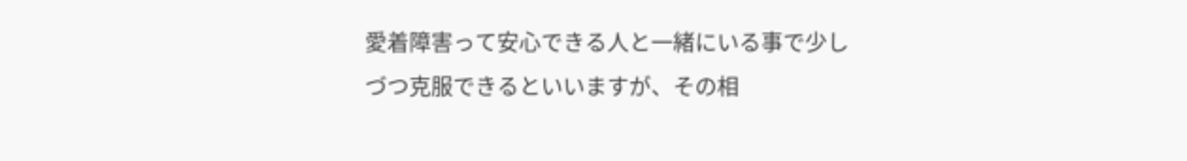愛着障害って安心できる人と一緒にいる事で少しづつ克服できるといいますが、その相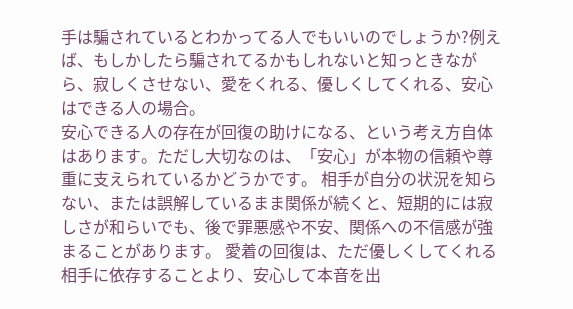手は騙されているとわかってる人でもいいのでしょうか?例えば、もしかしたら騙されてるかもしれないと知っときながら、寂しくさせない、愛をくれる、優しくしてくれる、安心はできる人の場合。
安心できる人の存在が回復の助けになる、という考え方自体はあります。ただし大切なのは、「安心」が本物の信頼や尊重に支えられているかどうかです。 相手が自分の状況を知らない、または誤解しているまま関係が続くと、短期的には寂しさが和らいでも、後で罪悪感や不安、関係への不信感が強まることがあります。 愛着の回復は、ただ優しくしてくれる相手に依存することより、安心して本音を出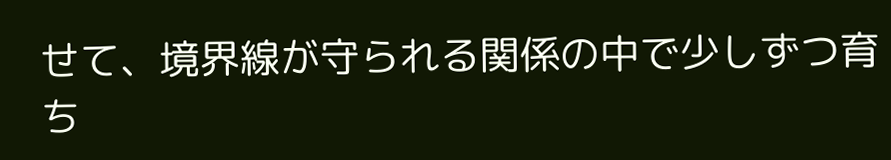せて、境界線が守られる関係の中で少しずつ育ち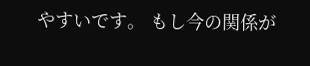やすいです。 もし今の関係が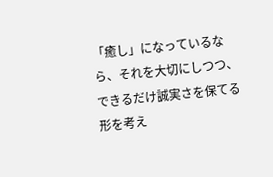「癒し」になっているなら、それを大切にしつつ、できるだけ誠実さを保てる形を考え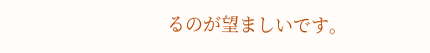るのが望ましいです。